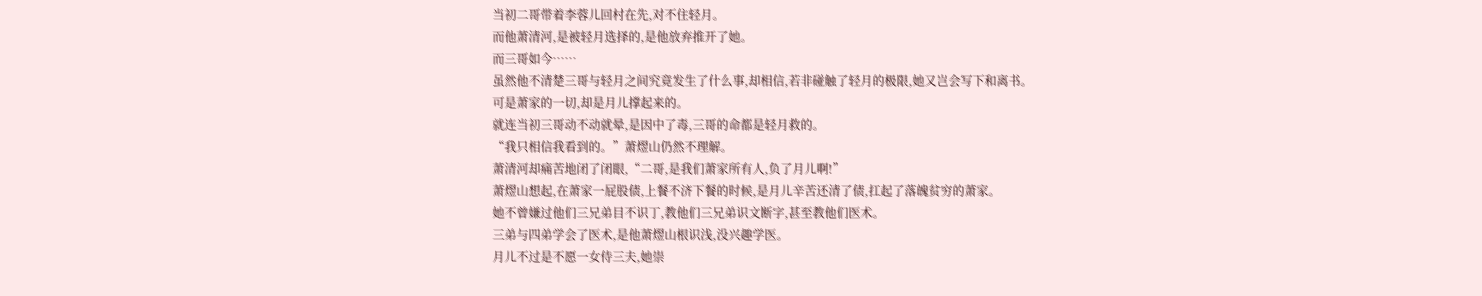当初二哥带着李蓉儿回村在先,对不住轻月。
而他萧清河,是被轻月选择的,是他放弃推开了她。
而三哥如今……
虽然他不清楚三哥与轻月之间究竟发生了什么事,却相信,若非碰触了轻月的极限,她又岂会写下和离书。
可是萧家的一切,却是月儿撑起来的。
就连当初三哥动不动就晕,是因中了毒,三哥的命都是轻月救的。
“我只相信我看到的。”萧熤山仍然不理解。
萧清河却痛苦地闭了闭眼,“二哥,是我们萧家所有人,负了月儿啊!”
萧熤山想起,在萧家一屁股债,上餐不济下餐的时候,是月儿辛苦还清了债,扛起了落魄贫穷的萧家。
她不曾嫌过他们三兄弟目不识丁,教他们三兄弟识文断字,甚至教他们医术。
三弟与四弟学会了医术,是他萧熤山根识浅,没兴趣学医。
月儿不过是不愿一女侍三夫,她崇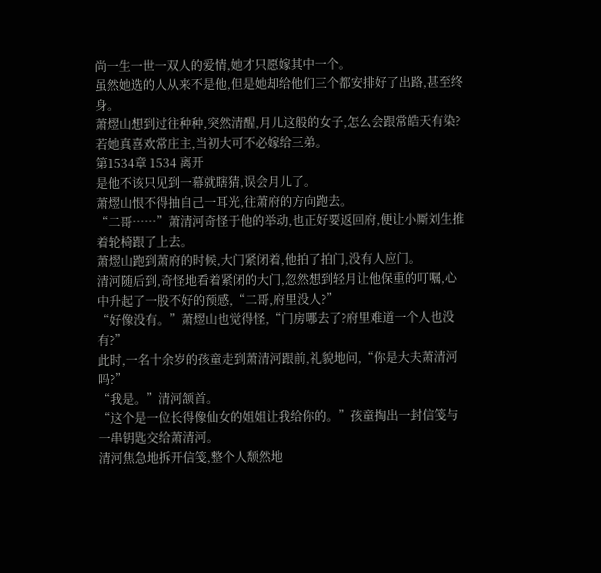尚一生一世一双人的爱情,她才只愿嫁其中一个。
虽然她选的人从来不是他,但是她却给他们三个都安排好了出路,甚至终身。
萧熤山想到过往种种,突然清醒,月儿这般的女子,怎么会跟常皓天有染?若她真喜欢常庄主,当初大可不必嫁给三弟。
第1534章 1534 离开
是他不该只见到一幕就瞎猜,误会月儿了。
萧熤山恨不得抽自己一耳光,往萧府的方向跑去。
“二哥……”萧清河奇怪于他的举动,也正好要返回府,便让小厮刘生推着轮椅跟了上去。
萧熤山跑到萧府的时候,大门紧闭着,他拍了拍门,没有人应门。
清河随后到,奇怪地看着紧闭的大门,忽然想到轻月让他保重的叮嘱,心中升起了一股不好的预感,“二哥,府里没人?”
“好像没有。”萧熤山也觉得怪,“门房哪去了?府里难道一个人也没有?”
此时,一名十余岁的孩童走到萧清河跟前,礼貌地问,“你是大夫萧清河吗?”
“我是。”清河颔首。
“这个是一位长得像仙女的姐姐让我给你的。”孩童掏出一封信笺与一串钥匙交给萧清河。
清河焦急地拆开信笺,整个人颓然地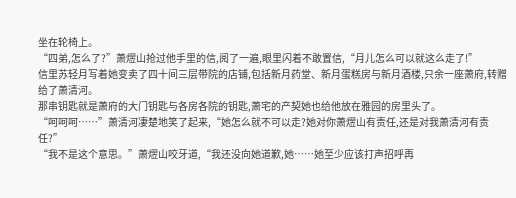坐在轮椅上。
“四弟,怎么了?”萧熤山抢过他手里的信,阅了一遍,眼里闪着不敢置信,“月儿怎么可以就这么走了!”
信里苏轻月写着她变卖了四十间三层带院的店铺,包括新月药堂、新月蛋糕房与新月酒楼,只余一座萧府,转赠给了萧清河。
那串钥匙就是萧府的大门钥匙与各房各院的钥匙,萧宅的产契她也给他放在雅园的房里头了。
“呵呵呵……”萧清河凄楚地笑了起来,“她怎么就不可以走?她对你萧熤山有责任,还是对我萧清河有责任?”
“我不是这个意思。”萧熤山咬牙道,“我还没向她道歉,她……她至少应该打声招呼再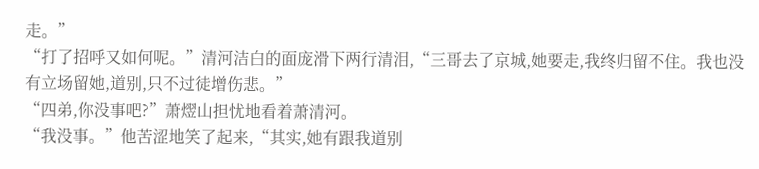走。”
“打了招呼又如何呢。”清河洁白的面庞滑下两行清泪,“三哥去了京城,她要走,我终归留不住。我也没有立场留她,道别,只不过徒增伤悲。”
“四弟,你没事吧?”萧熤山担忧地看着萧清河。
“我没事。”他苦涩地笑了起来,“其实,她有跟我道别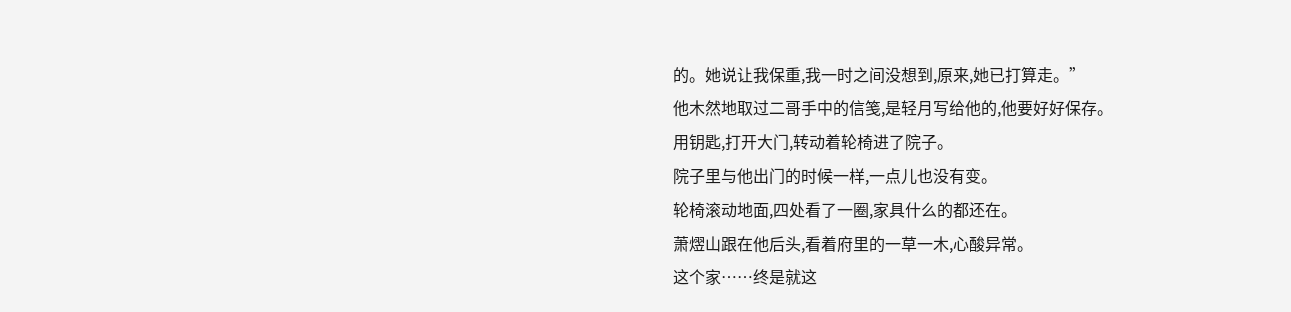的。她说让我保重,我一时之间没想到,原来,她已打算走。”
他木然地取过二哥手中的信笺,是轻月写给他的,他要好好保存。
用钥匙,打开大门,转动着轮椅进了院子。
院子里与他出门的时候一样,一点儿也没有变。
轮椅滚动地面,四处看了一圈,家具什么的都还在。
萧熤山跟在他后头,看着府里的一草一木,心酸异常。
这个家……终是就这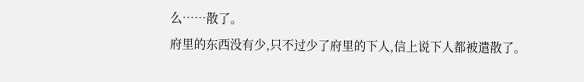么……散了。
府里的东西没有少,只不过少了府里的下人,信上说下人都被遣散了。